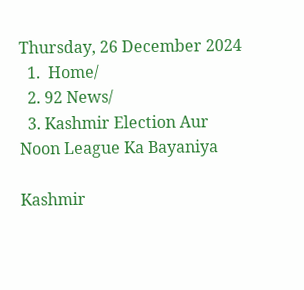Thursday, 26 December 2024
  1.  Home/
  2. 92 News/
  3. Kashmir Election Aur Noon League Ka Bayaniya

Kashmir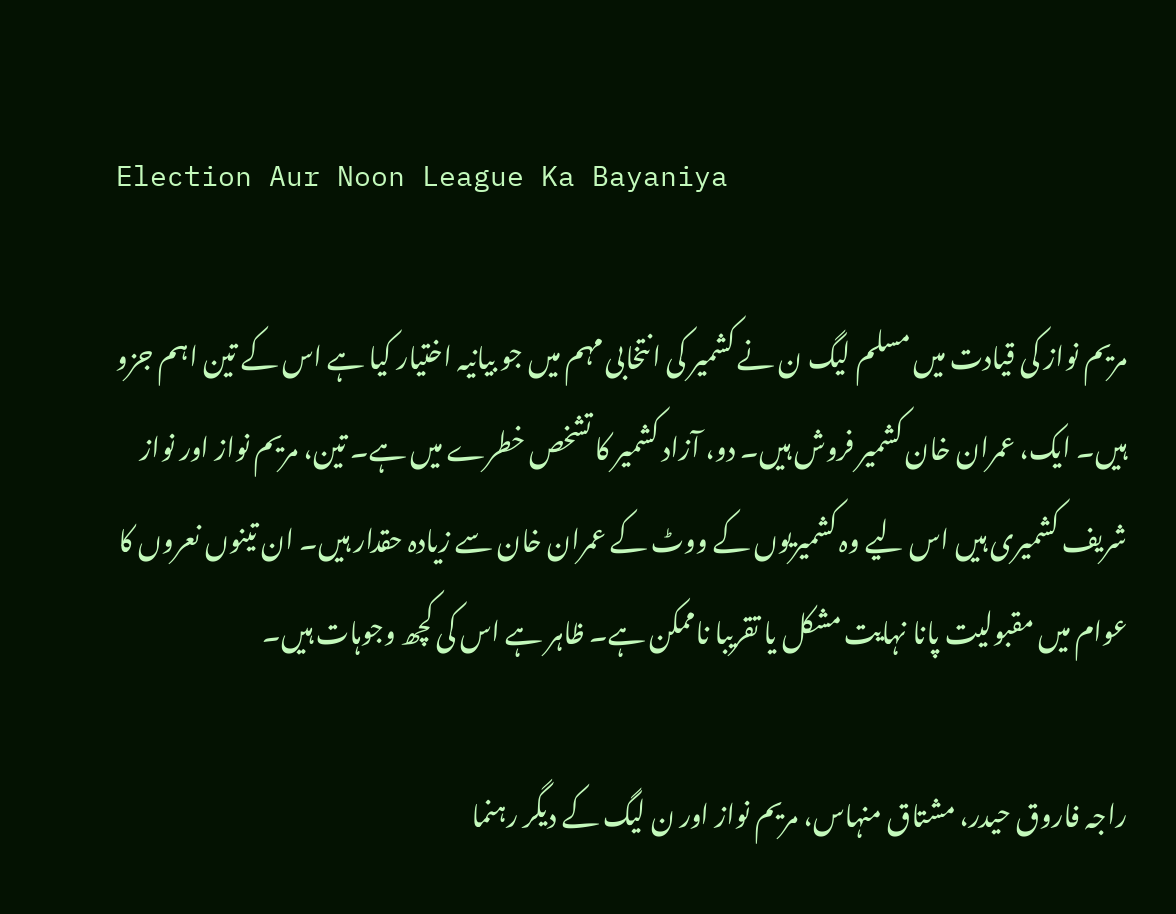Election Aur Noon League Ka Bayaniya

مریم نواز کی قیادت میں مسلم لیگ ن نے کشمیر کی انتخابی مہم میں جو بیانیہ اختیار کیا ہے اس کے تین اہم جزو ہیں۔ ایک، عمران خان کشمیر فروش ہیں۔ دو، آزاد کشمیر کا تشخص خطرے میں ہے۔ تین، مریم نواز اور نواز شریف کشمیری ہیں اس لیے وہ کشمیریوں کے ووٹ کے عمران خان سے زیادہ حقدار ہیں۔ ان تینوں نعروں کا عوام میں مقبولیت پانا نہایت مشکل یا تقریبا ناممکن ہے۔ ظاہر ہے اس کی کچھ وجوہات ہیں۔

راجہ فاروق حیدر، مشتاق منہاس، مریم نواز اور ن لیگ کے دیگر رہنما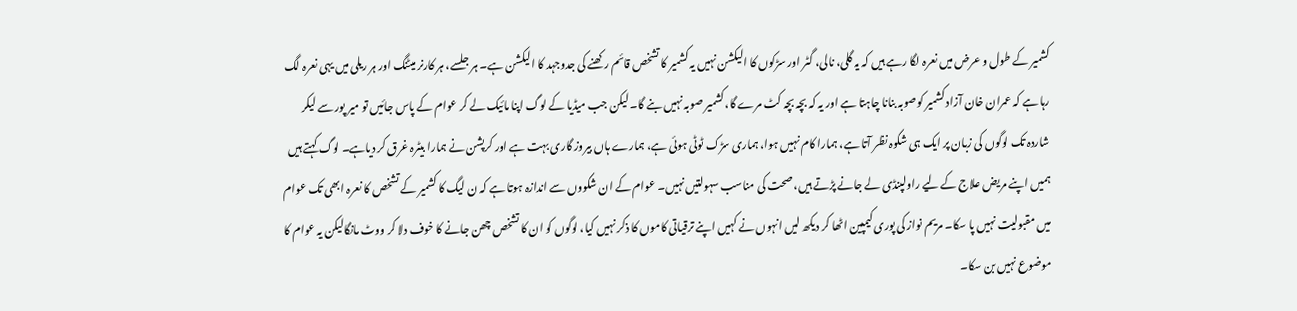کشمیر کے طول و عرض میں نعرہ لگا رہے ہیں کہ یہ گلی، نالی، گٹر اور سڑکوں کا الیکشن نہیں یہ کشمیر کا تشخص قائم رکھنے کی جدوجہد کا الیکشن ہے۔ ہر جلسے، ہر کارنر میٹنگ اور ہر ریلی میں یہی نعرہ لگ رہا ہے کہ عمران خان آزاد کشمیر کوصوبہ بنانا چاہتا ہے اور یہ کہ بچہ بچہ کٹ مرے گا، کشمیر صوبہ نہیں بنے گا۔ لیکن جب میڈیا کے لوگ اپنا مائیک لے کر عوام کے پاس جائیں تو میر پور سے لیکر شاردہ تک لوگوں کی زبان پر ایک ہی شکوہ نظر آتا ہے، ہمارا کام نہیں ہوا، ہماری سڑک ٹوٹی ہوئی ہے، ہمارے ہاں بیروز گاری بہت ہے اور کرپشن نے ہمارا بیٹرہ غرق کر دیاہے۔ لوگ کہتے ہیں ہمیں اپنے مریض علاج کے لیے راولپنڈی لے جانے پڑتے ہیں، صحت کی مناسب سہولتیں نہیں۔ عوام کے ان شکووں سے اندازہ ہوتا ہے کہ ن لیگ کا کشمیر کے تشخص کا نعرہ ابھی تک عوام میں مقبولیت نہیں پا سکا۔ مریم نواز کی پوری کیمپین اٹھا کر دیکھ لیں انہوں نے کہیں اپنے ترقیاتی کاموں کا ذکر نہیں کیا، لوگوں کو ان کا تشخص چھن جانے کا خوف دلا کر ووٹ مانگالیکن یہ عوام کا موضوع نہیں بن سکا۔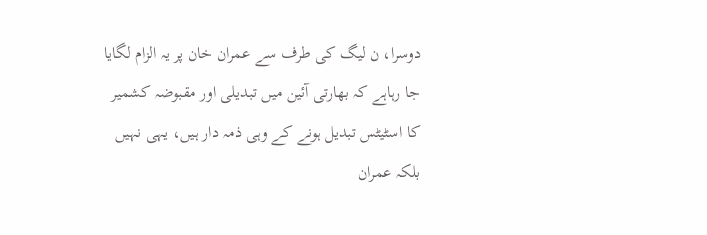دوسرا، ن لیگ کی طرف سے عمران خان پر یہ الزام لگایا جا رہاہے کہ بھارتی آئین میں تبدیلی اور مقبوضہ کشمیر کا اسٹیٹس تبدیل ہونے کے وہی ذمہ دار ہیں، یہی نہیں بلکہ عمران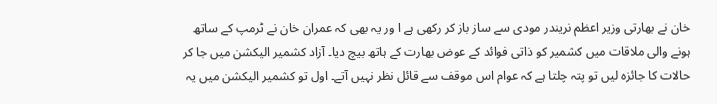خان نے بھارتی وزیر اعظم نریندر مودی سے ساز باز کر رکھی ہے ا ور یہ بھی کہ عمران خان نے ٹرمپ کے ساتھ ہونے والی ملاقات میں کشمیر کو ذاتی فوائد کے عوض بھارت کے ہاتھ بیچ دیا۔ آزاد کشمیر الیکشن میں جا کر حالات کا جائزہ لیں تو پتہ چلتا ہے کہ عوام اس موقف سے قائل نظر نہیں آتے۔ اول تو کشمیر الیکشن میں یہ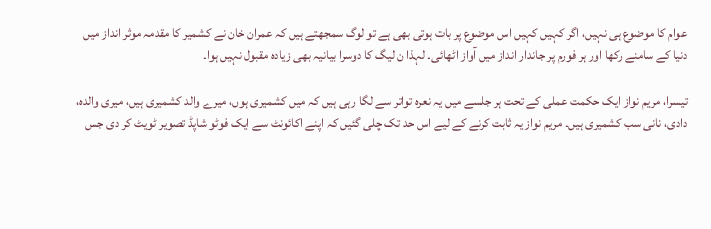عوام کا موضوع ہی نہیں، اگر کہیں کہیں اس موضوع پر بات ہوتی بھی ہے تو لوگ سمجھتے ہیں کہ عمران خان نے کشمیر کا مقدمہ موثر انداز میں دنیا کے سامنے رکھا اور ہر فورم پر جاندار انداز میں آواز اٹھائی۔ لہذا ن لیگ کا دوسرا بیانیہ بھی زیادہ مقبول نہیں ہوا۔

تیسرا، مریم نواز ایک حکمت عملی کے تحت ہر جلسے میں یہ نعرہ تواتر سے لگا رہی ہیں کہ میں کشمیری ہوں، میرے والد کشمیری ہیں، میری والدہ، دادی، نانی سب کشمیری ہیں۔ مریم نواز یہ ثابت کرنے کے لیے اس حد تک چلی گئیں کہ اپنے اکائونٹ سے ایک فوٹو شاپڈ تصویر ٹویٹ کر دی جس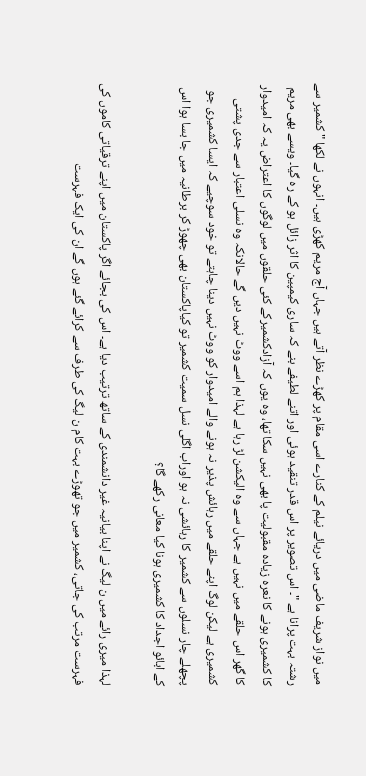میں نواز شریف ماضی میں دریائے نیلم کے کنارے اسی مقام پر کھڑے نظر آتے ہیں جہاں آج مریم کھڑی ہیں۔ انہوں نے لکھا "کشمیر سے رشتہ بہت پرانا ہے "۔ اس تصویر پر اس قدر تنقید ہوئی اور اتنے لطیفے بنے کہ ساری کیمپین کا اثر زائل ہو کے رہ گیا۔ ویسے بھی مریم کا کشمیری ہونے کا نعرہ زیادہ مقبولیت پا بھی نہیں سکا تھا، وہ یوں کہ آزادکشمیرکے کئی حلقوں میں لوگوں کا اعتراض یہ کہ امیدوار کا گھر اس حلقے میں نہیں ہے جہاں سے وہ الیکشن لڑ رہا ہے لہذا ہم اسے ووٹ نہیں دیں گے حالانکہ وہ نسلی اعتبار سے جدی پشتی کشمیری ہے لیکن لوگ اپنے حلقے میں رہائش پذیر نہ ہونے والے امیدوار کو ووٹ نہیں دینا چاہتے تو خود سوچیے کہ ایسا کشمیری جو پچھلے چار نسلوں سے کشمیر کا رہائشی نہ ہو اوراب اگلی نسل سمیت کشمیر تو کیاپاکستان بھی چھوڑ کر برطانیہ میں جا بسا ہوا اس کے ابائو اجداد کا کشمیری ہونا کیا معانی رکھے گا؟

لہذا میری رائے میں ن لیگ نے اپنا بیانیہ غیر دانشمندی کے ساتھ ترتیب دیا ہے۔ اس کی بجائے اگر پاکستان میں اپنے ترقیاتی کاموں کی فہرست مرتب کی جاتی، کشمیر میں جو تھوڑے بہت کام ن لیگ کی طرف سے کرائے گئے ہوں گے ان کی ایک فہرست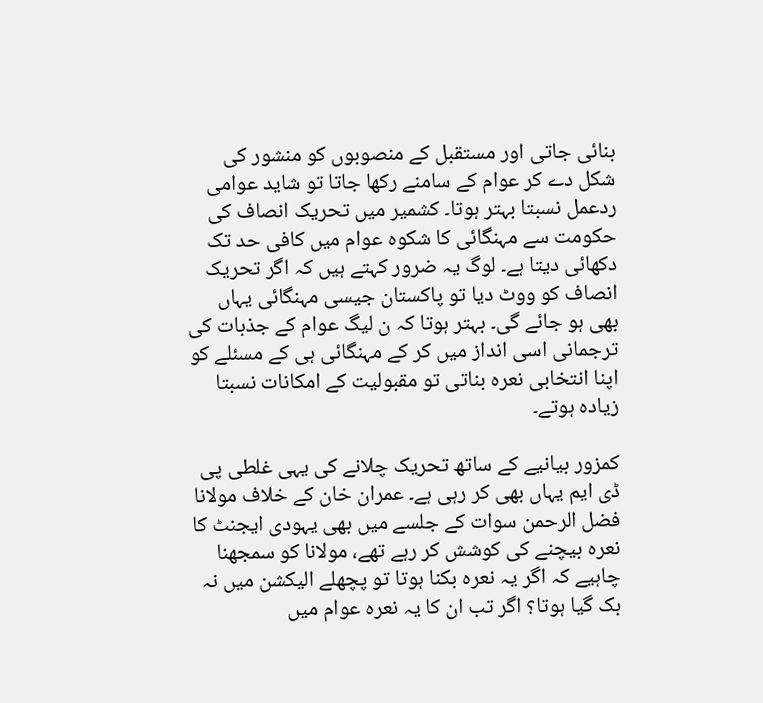بنائی جاتی اور مستقبل کے منصوبوں کو منشور کی شکل دے کر عوام کے سامنے رکھا جاتا تو شاید عوامی ردعمل نسبتا بہتر ہوتا۔ کشمیر میں تحریک انصاف کی حکومت سے مہنگائی کا شکوہ عوام میں کافی حد تک دکھائی دیتا ہے۔ لوگ یہ ضرور کہتے ہیں کہ اگر تحریک انصاف کو ووٹ دیا تو پاکستان جیسی مہنگائی یہاں بھی ہو جائے گی۔ بہتر ہوتا کہ ن لیگ عوام کے جذبات کی ترجمانی اسی انداز میں کر کے مہنگائی ہی کے مسئلے کو اپنا انتخابی نعرہ بناتی تو مقبولیت کے امکانات نسبتا زیادہ ہوتے۔

کمزور بیانیے کے ساتھ تحریک چلانے کی یہی غلطی پی ڈی ایم یہاں بھی کر رہی ہے۔ عمران خان کے خلاف مولانا فضل الرحمن سوات کے جلسے میں بھی یہودی ایجنٹ کا نعرہ بیچنے کی کوشش کر رہے تھے، مولانا کو سمجھنا چاہیے کہ اگر یہ نعرہ بکنا ہوتا تو پچھلے الیکشن میں نہ بک گیا ہوتا؟ اگر تب ان کا یہ نعرہ عوام میں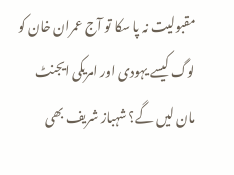مقبولیت نہ پا سکا تو آج عمران خان کو لوگ کیسے یہودی اور امریکی ایجنٹ مان لیں گے؟ شہباز شریف بھی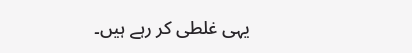یہی غلطی کر رہے ہیں۔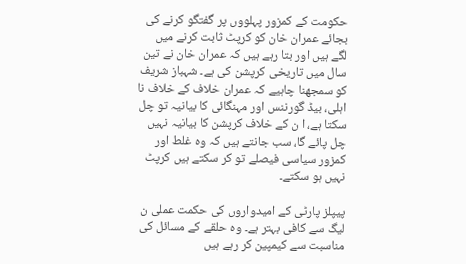حکومت کے کمزور پہلووں پر گفتگو کرنے کی بجائے عمران خان کو کرپٹ ثابت کرنے میں لگے ہیں اور بتا رہے ہیں کہ عمران خان نے تین سال میں تاریخی کرپشن کی ہے۔ شہباز شریف کو سمجھنا چاہیے کہ عمران خلاف کے خلاف نا اہلی، بیڈ گورننس اور مہنگائی کا بیانیہ تو چل سکتا ہے، ا ن کے خلاف کرپشن کا بیانیہ نہیں چل پائے گا، سب جانتے ہیں کہ وہ غلط اور کمزور سیاسی فیصلے تو کر سکتے ہیں کرپٹ نہیں ہو سکتے۔

پیپلز پارٹی کے امیدواروں کی حکمت عملی ن لیگ سے کافی بہتر ہے۔ وہ حلقے کے مسائل کی مناسبت سے کیمپین کر رہے ہیں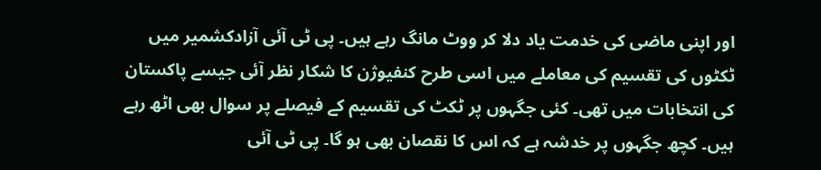اور اپنی ماضی کی خدمت یاد دلا کر ووٹ مانگ رہے ہیں۔ پی ٹی آئی آزادکشمیر میں ٹکٹوں کی تقسیم کی معاملے میں اسی طرح کنفیوژن کا شکار نظر آئی جیسے پاکستان کی انتخابات میں تھی۔ کئی جگہوں پر ٹکٹ کی تقسیم کے فیصلے پر سوال بھی اٹھ رہے ہیں۔ کچھ جگہوں پر خدشہ ہے کہ اس کا نقصان بھی ہو گا۔ پی ٹی آئی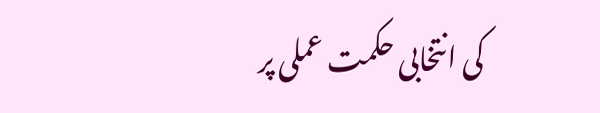کی انتخابی حکمت عملی پر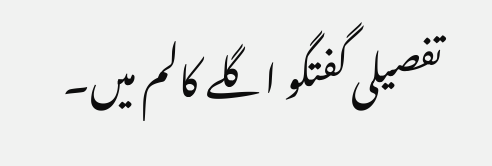تفصیلی گفتگو اگلے کالم میں۔